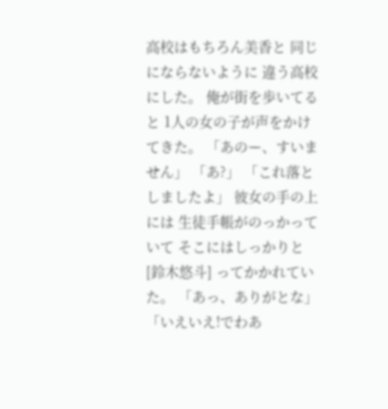高校はもちろん美香と 同じにならないように 違う高校にした。 俺が街を歩いてると 1人の女の子が声をかけてきた。 「あのー、すいません」 「あ?」 「これ落としましたよ」 彼女の手の上には 生徒手帳がのっかっていて そこにはしっかりと [鈴木悠斗] ってかかれていた。 「あっ、ありがとな」 「いえいえ!でわあ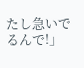たし急いでるんで!」